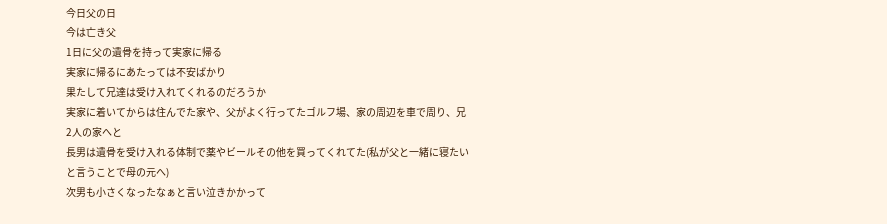今日父の日
今は亡き父
1日に父の遺骨を持って実家に帰る
実家に帰るにあたっては不安ばかり
果たして兄達は受け入れてくれるのだろうか
実家に着いてからは住んでた家や、父がよく行ってたゴルフ場、家の周辺を車で周り、兄2人の家へと
長男は遺骨を受け入れる体制で薬やビールその他を買ってくれてた(私が父と一緒に寝たいと言うことで母の元へ)
次男も小さくなったなぁと言い泣きかかって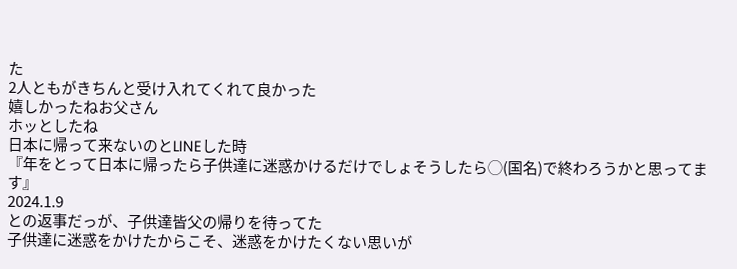た
2人ともがきちんと受け入れてくれて良かった
嬉しかったねお父さん
ホッとしたね
日本に帰って来ないのとLINEした時
『年をとって日本に帰ったら子供達に迷惑かけるだけでしょそうしたら◯(国名)で終わろうかと思ってます』
2024.1.9
との返事だっが、子供達皆父の帰りを待ってた
子供達に迷惑をかけたからこそ、迷惑をかけたくない思いが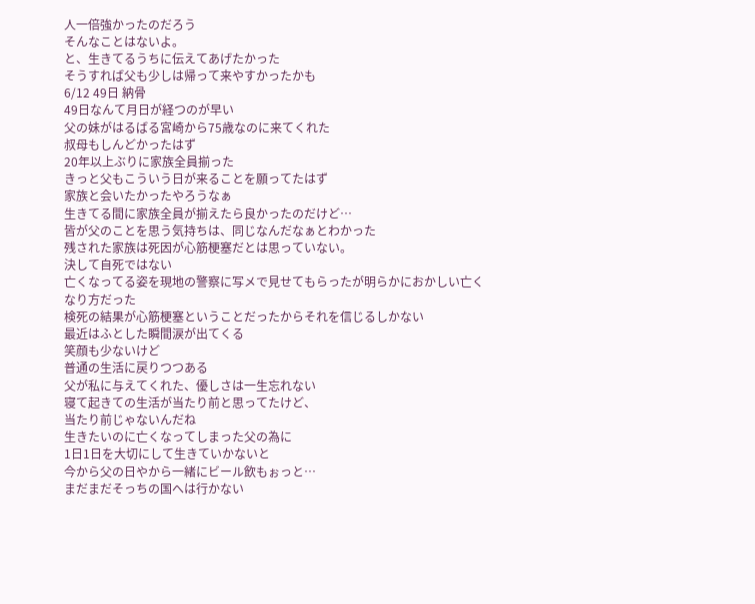人一倍強かったのだろう
そんなことはないよ。
と、生きてるうちに伝えてあげたかった
そうすれば父も少しは帰って来やすかったかも
6/12 49日 納骨
49日なんて月日が経つのが早い
父の妹がはるばる宮崎から75歳なのに来てくれた
叔母もしんどかったはず
20年以上ぶりに家族全員揃った
きっと父もこういう日が来ることを願ってたはず
家族と会いたかったやろうなぁ
生きてる間に家族全員が揃えたら良かったのだけど…
皆が父のことを思う気持ちは、同じなんだなぁとわかった
残された家族は死因が心筋梗塞だとは思っていない。
決して自死ではない
亡くなってる姿を現地の警察に写メで見せてもらったが明らかにおかしい亡くなり方だった
検死の結果が心筋梗塞ということだったからそれを信じるしかない
最近はふとした瞬間涙が出てくる
笑顔も少ないけど
普通の生活に戻りつつある
父が私に与えてくれた、優しさは一生忘れない
寝て起きての生活が当たり前と思ってたけど、
当たり前じゃないんだね
生きたいのに亡くなってしまった父の為に
1日1日を大切にして生きていかないと
今から父の日やから一緒にビール飲もぉっと…
まだまだそっちの国へは行かない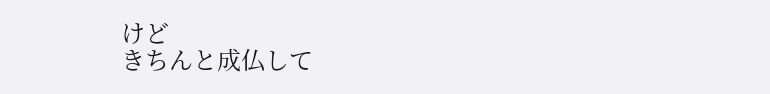けど
きちんと成仏して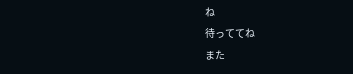ね
待っててね
また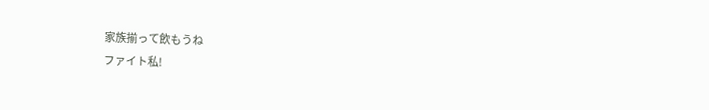家族揃って飲もうね
ファイト私!